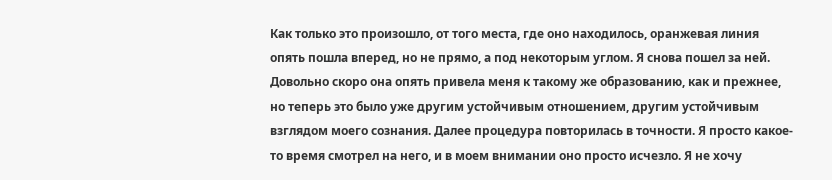Как только это произошло, от того места, где оно находилось, оранжевая линия опять пошла вперед, но не прямо, а под некоторым углом. Я снова пошел за ней. Довольно скоро она опять привела меня к такому же образованию, как и прежнее, но теперь это было уже другим устойчивым отношением, другим устойчивым взглядом моего сознания. Далее процедура повторилась в точности. Я просто какое-то время смотрел на него, и в моем внимании оно просто исчезло. Я не хочу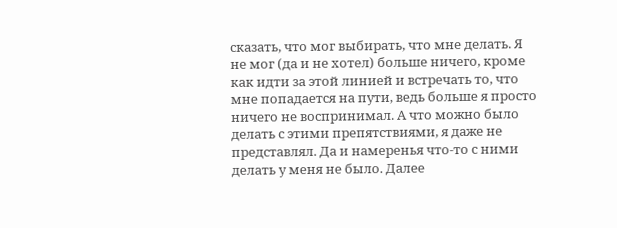сказать, что мог выбирать, что мне делать. Я не мог (да и не хотел) больше ничего, кроме как идти за этой линией и встречать то, что мне попадается на пути, ведь больше я просто ничего не воспринимал. А что можно было делать с этими препятствиями, я даже не представлял. Да и намеренья что-то с ними делать у меня не было. Далее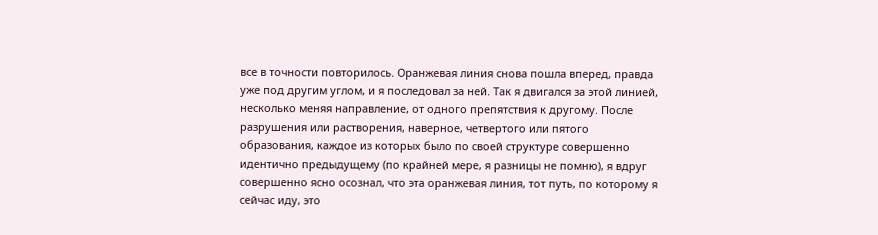все в точности повторилось. Оранжевая линия снова пошла вперед, правда уже под другим углом, и я последовал за ней. Так я двигался за этой линией, несколько меняя направление, от одного препятствия к другому. После разрушения или растворения, наверное, четвертого или пятого образования, каждое из которых было по своей структуре совершенно идентично предыдущему (по крайней мере, я разницы не помню), я вдруг совершенно ясно осознал, что эта оранжевая линия, тот путь, по которому я сейчас иду, это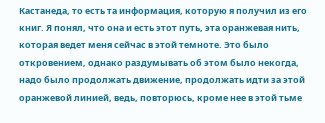Кастанеда, то есть та информация, которую я получил из его книг. Я понял, что она и есть этот путь, эта оранжевая нить, которая ведет меня сейчас в этой темноте. Это было откровением, однако раздумывать об этом было некогда, надо было продолжать движение, продолжать идти за этой оранжевой линией, ведь, повторюсь, кроме нее в этой тьме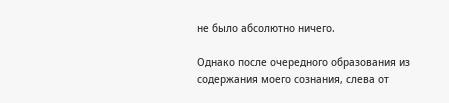не было абсолютно ничего.

Однако после очередного образования из содержания моего сознания, слева от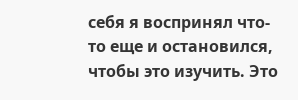себя я воспринял что-то еще и остановился, чтобы это изучить. Это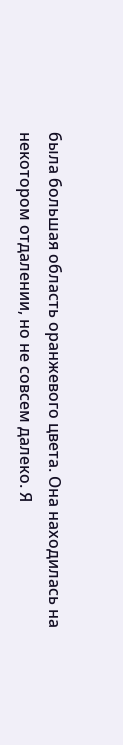была большая область оранжевого цвета. Она находилась на некотором отдалении, но не совсем далеко. Я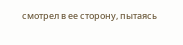смотрел в ее сторону, пытаясь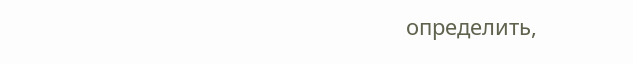определить,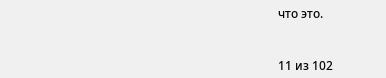что это.



11 из 102